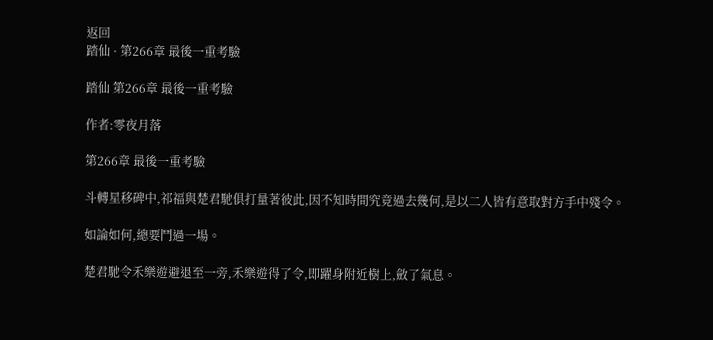返回
踏仙 · 第266章 最後一重考驗

踏仙 第266章 最後一重考驗

作者:零夜月落

第266章 最後一重考驗

斗轉星移碑中,祁福與楚君馳俱打量著彼此,因不知時間究竟過去幾何,是以二人皆有意取對方手中殘令。

如論如何,總要鬥過一場。

楚君馳令禾樂遊避退至一旁,禾樂遊得了令,即躍身附近樹上,斂了氣息。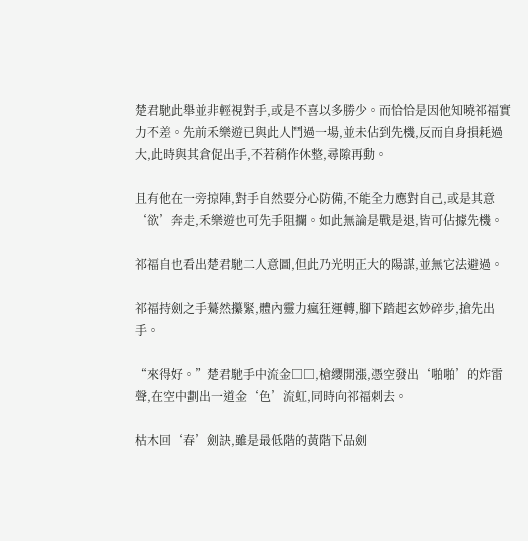楚君馳此舉並非輕視對手,或是不喜以多勝少。而恰恰是因他知曉祁福實力不差。先前禾樂遊已與此人鬥過一場,並未佔到先機,反而自身損耗過大,此時與其倉促出手,不若稍作休整,尋隙再動。

且有他在一旁掠陣,對手自然要分心防備,不能全力應對自己,或是其意‘欲’奔走,禾樂遊也可先手阻攔。如此無論是戰是退,皆可佔據先機。

祁福自也看出楚君馳二人意圖,但此乃光明正大的陽謀,並無它法避過。

祁福持劍之手驀然攥緊,體內靈力瘋狂運轉,腳下踏起玄妙碎步,搶先出手。

“來得好。”楚君馳手中流金□□,槍纓開漲,憑空發出‘啪啪’的炸雷聲,在空中劃出一道金‘色’流虹,同時向祁福刺去。

枯木回‘春’劍訣,雖是最低階的黃階下品劍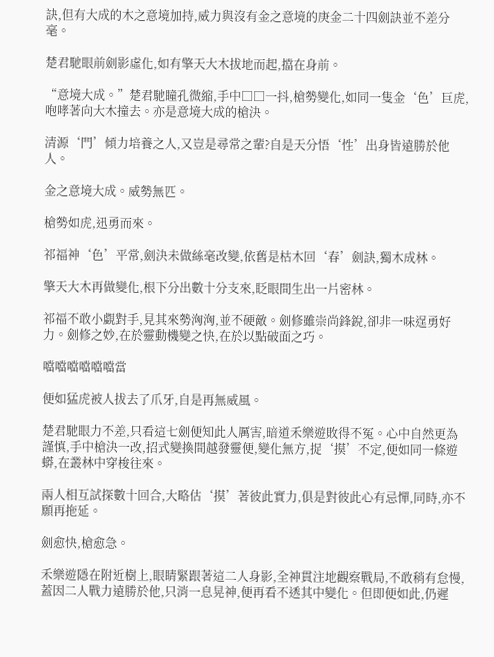訣,但有大成的木之意境加持,威力與沒有金之意境的庚金二十四劍訣並不差分毫。

楚君馳眼前劍影虛化,如有擎天大木拔地而起,擋在身前。

“意境大成。”楚君馳瞳孔微縮,手中□□一抖,槍勢變化,如同一隻金‘色’巨虎,咆哮著向大木撞去。亦是意境大成的槍決。

清源‘門’傾力培養之人,又豈是尋常之輩?自是天分悟‘性’出身皆遠勝於他人。

金之意境大成。威勢無匹。

槍勢如虎,迅勇而來。

祁福神‘色’平常,劍決未做絲毫改變,依舊是枯木回‘春’劍訣,獨木成林。

擎天大木再做變化,根下分出數十分支來,眨眼間生出一片密林。

祁福不敢小覷對手,見其來勢洶洶,並不硬敵。劍修雖崇尚鋒銳,卻非一味逞勇好力。劍修之妙,在於靈動機變之快,在於以點破面之巧。

噹噹噹噹噹噹當

便如猛虎被人拔去了爪牙,自是再無威風。

楚君馳眼力不差,只看這七劍便知此人厲害,暗道禾樂遊敗得不冤。心中自然更為謹慎,手中槍決一改,招式變換間越發靈便,變化無方,捉‘摸’不定,便如同一條遊蟒,在叢林中穿梭往來。

兩人相互試探數十回合,大略估‘摸’著彼此實力,俱是對彼此心有忌憚,同時,亦不願再拖延。

劍愈快,槍愈急。

禾樂遊隱在附近樹上,眼睛緊跟著這二人身影,全神貫注地觀察戰局,不敢稍有怠慢,蓋因二人戰力遠勝於他,只消一息晃神,便再看不透其中變化。但即便如此,仍遲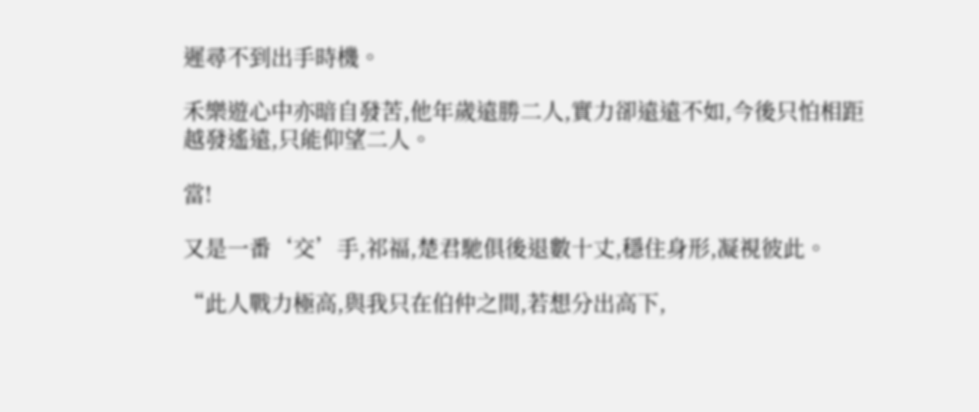遲尋不到出手時機。

禾樂遊心中亦暗自發苦,他年歲遠勝二人,實力卻遠遠不如,今後只怕相距越發遙遠,只能仰望二人。

當!

又是一番‘交’手,祁福,楚君馳俱後退數十丈,穩住身形,凝視彼此。

“此人戰力極高,與我只在伯仲之間,若想分出高下,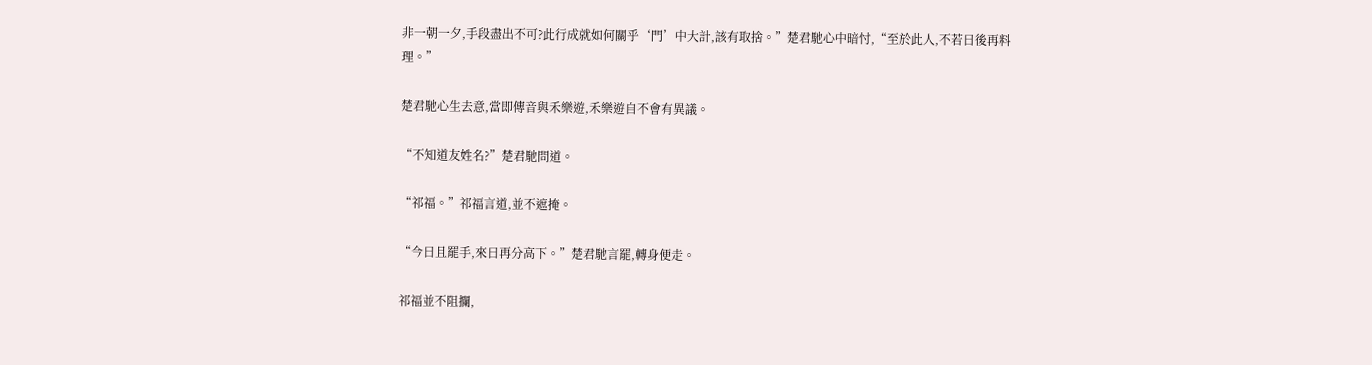非一朝一夕,手段盡出不可?此行成就如何關乎‘門’中大計,該有取捨。”楚君馳心中暗忖,“至於此人,不若日後再料理。”

楚君馳心生去意,當即傳音與禾樂遊,禾樂遊自不會有異議。

“不知道友姓名?”楚君馳問道。

“祁福。”祁福言道,並不遮掩。

“今日且罷手,來日再分高下。”楚君馳言罷,轉身便走。

祁福並不阻攔,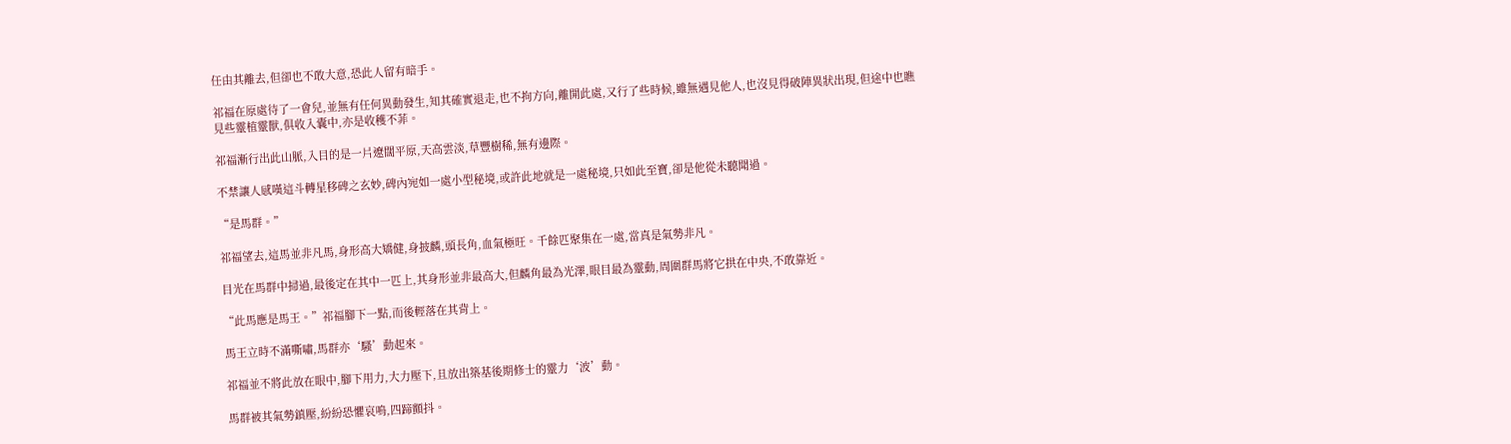任由其離去,但卻也不敢大意,恐此人留有暗手。

祁福在原處待了一會兒,並無有任何異動發生,知其確實退走,也不拘方向,離開此處,又行了些時候,雖無遇見他人,也沒見得破陣異狀出現,但途中也瞧見些靈植靈獸,俱收入囊中,亦是收穫不菲。

祁福漸行出此山脈,入目的是一片遼闊平原,天高雲淡,草豐樹稀,無有邊際。

不禁讓人感嘆這斗轉星移碑之玄妙,碑內宛如一處小型秘境,或許此地就是一處秘境,只如此至寶,卻是他從未聽聞過。

“是馬群。”

祁福望去,這馬並非凡馬,身形高大矯健,身披麟,頭長角,血氣極旺。千餘匹聚集在一處,當真是氣勢非凡。

目光在馬群中掃過,最後定在其中一匹上,其身形並非最高大,但麟角最為光澤,眼目最為靈動,周圍群馬將它拱在中央,不敢靠近。

“此馬應是馬王。”祁福腳下一點,而後輕落在其背上。

馬王立時不滿嘶嘯,馬群亦‘騷’動起來。

祁福並不將此放在眼中,腳下用力,大力壓下,且放出築基後期修士的靈力‘波’動。

馬群被其氣勢鎮壓,紛紛恐懼哀鳴,四蹄顫抖。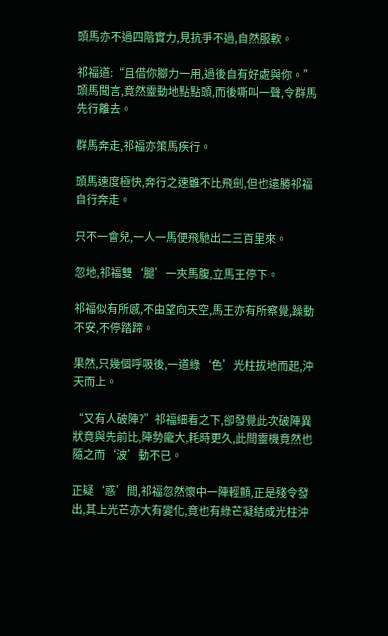頭馬亦不過四階實力,見抗爭不過,自然服軟。

祁福道:“且借你腳力一用,過後自有好處與你。”頭馬聞言,竟然靈動地點點頭,而後嘶叫一聲,令群馬先行離去。

群馬奔走,祁福亦策馬疾行。

頭馬速度極快,奔行之速雖不比飛劍,但也遠勝祁福自行奔走。

只不一會兒,一人一馬便飛馳出二三百里來。

忽地,祁福雙‘腿’一夾馬腹,立馬王停下。

祁福似有所感,不由望向天空,馬王亦有所察覺,躁動不安,不停踏蹄。

果然,只幾個呼吸後,一道綠‘色’光柱拔地而起,沖天而上。

“又有人破陣?”祁福細看之下,卻發覺此次破陣異狀竟與先前比,陣勢龐大,耗時更久,此間靈機竟然也隨之而‘波’動不已。

正疑‘惑’間,祁福忽然懷中一陣輕顫,正是殘令發出,其上光芒亦大有變化,竟也有綠芒凝結成光柱沖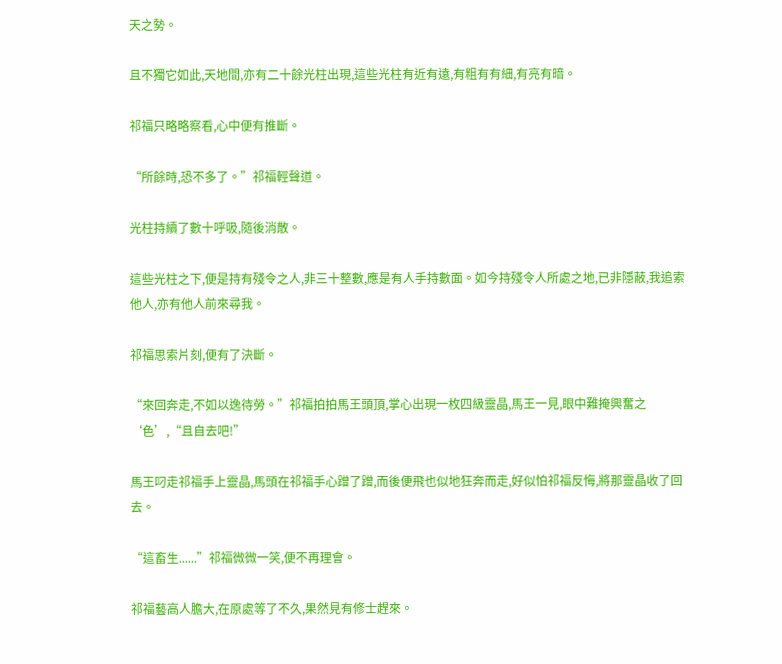天之勢。

且不獨它如此,天地間,亦有二十餘光柱出現,這些光柱有近有遠,有粗有有細,有亮有暗。

祁福只略略察看,心中便有推斷。

“所餘時,恐不多了。”祁福輕聲道。

光柱持續了數十呼吸,隨後消散。

這些光柱之下,便是持有殘令之人,非三十整數,應是有人手持數面。如今持殘令人所處之地,已非隱蔽,我追索他人,亦有他人前來尋我。

祁福思索片刻,便有了決斷。

“來回奔走,不如以逸待勞。”祁福拍拍馬王頭頂,掌心出現一枚四級靈晶,馬王一見,眼中難掩興奮之‘色’,“且自去吧!”

馬王叼走祁福手上靈晶,馬頭在祁福手心蹭了蹭,而後便飛也似地狂奔而走,好似怕祁福反悔,將那靈晶收了回去。

“這畜生......”祁福微微一笑,便不再理會。

祁福藝高人膽大,在原處等了不久,果然見有修士趕來。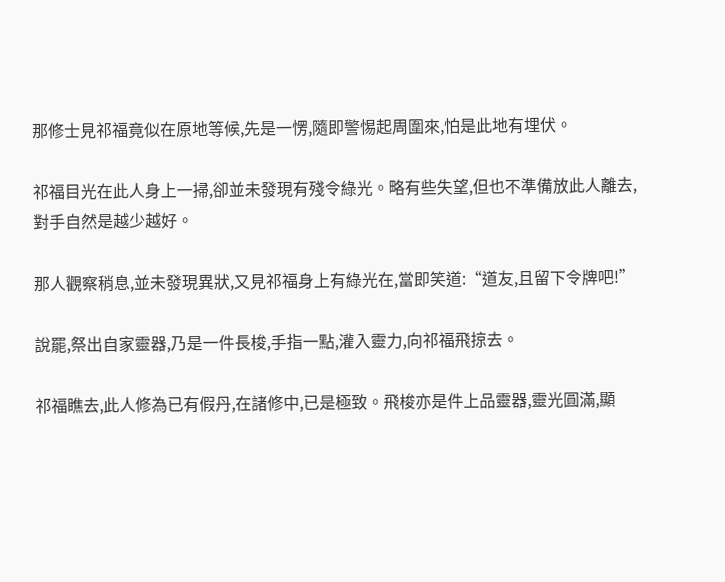那修士見祁福竟似在原地等候,先是一愣,隨即警惕起周圍來,怕是此地有埋伏。

祁福目光在此人身上一掃,卻並未發現有殘令綠光。略有些失望,但也不準備放此人離去,對手自然是越少越好。

那人觀察稍息,並未發現異狀,又見祁福身上有綠光在,當即笑道:“道友,且留下令牌吧!”

說罷,祭出自家靈器,乃是一件長梭,手指一點,灌入靈力,向祁福飛掠去。

祁福瞧去,此人修為已有假丹,在諸修中,已是極致。飛梭亦是件上品靈器,靈光圓滿,顯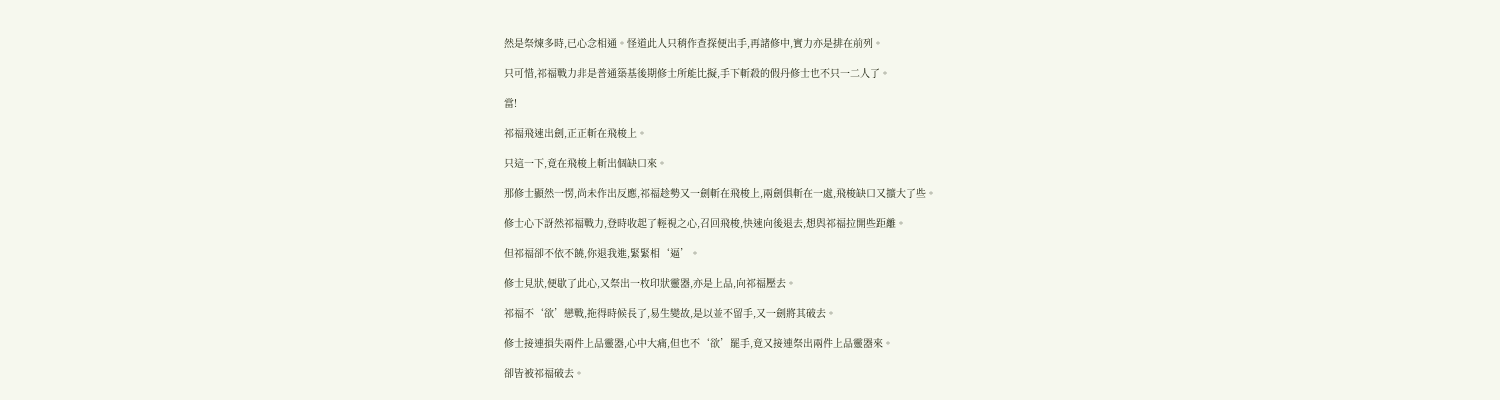然是祭煉多時,已心念相通。怪道此人只稍作查探便出手,再諸修中,實力亦是排在前列。

只可惜,祁福戰力非是普通築基後期修士所能比擬,手下斬殺的假丹修士也不只一二人了。

當!

祁福飛速出劍,正正斬在飛梭上。

只這一下,竟在飛梭上斬出個缺口來。

那修士顯然一愣,尚未作出反應,祁福趁勢又一劍斬在飛梭上,兩劍俱斬在一處,飛梭缺口又擴大了些。

修士心下訝然祁福戰力,登時收起了輕視之心,召回飛梭,快速向後退去,想與祁福拉開些距離。

但祁福卻不依不饒,你退我進,緊緊相‘逼’。

修士見狀,便歇了此心,又祭出一枚印狀靈器,亦是上品,向祁福壓去。

祁福不‘欲’戀戰,拖得時候長了,易生變故,是以並不留手,又一劍將其破去。

修士接連損失兩件上品靈器,心中大痛,但也不‘欲’罷手,竟又接連祭出兩件上品靈器來。

卻皆被祁福破去。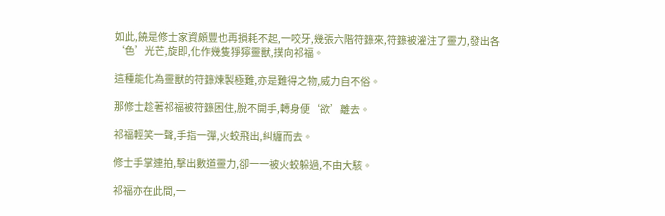如此,饒是修士家資頗豐也再損耗不起,一咬牙,幾張六階符籙來,符籙被灌注了靈力,發出各‘色’光芒,旋即,化作幾隻猙獰靈獸,撲向祁福。

這種能化為靈獸的符籙煉製極難,亦是難得之物,威力自不俗。

那修士趁著祁福被符籙困住,脫不開手,轉身便‘欲’離去。

祁福輕笑一聲,手指一彈,火蛟飛出,糾纏而去。

修士手掌連拍,擊出數道靈力,卻一一被火蛟躲過,不由大駭。

祁福亦在此間,一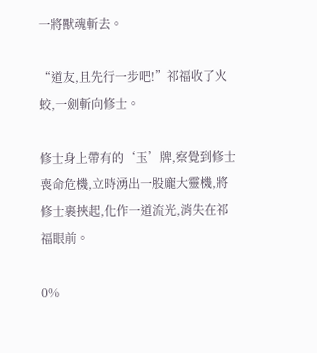一將獸魂斬去。

“道友,且先行一步吧!”祁福收了火蛟,一劍斬向修士。

修士身上帶有的‘玉’牌,察覺到修士喪命危機,立時湧出一股龐大靈機,將修士裹挾起,化作一道流光,消失在祁福眼前。

0%